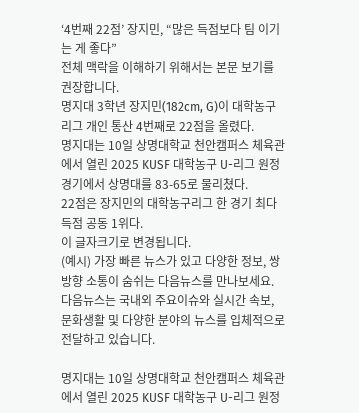‘4번째 22점’ 장지민, “많은 득점보다 팀 이기는 게 좋다”
전체 맥락을 이해하기 위해서는 본문 보기를 권장합니다.
명지대 3학년 장지민(182cm, G)이 대학농구리그 개인 통산 4번째로 22점을 올렸다.
명지대는 10일 상명대학교 천안캠퍼스 체육관에서 열린 2025 KUSF 대학농구 U-리그 원정 경기에서 상명대를 83-65로 물리쳤다.
22점은 장지민의 대학농구리그 한 경기 최다 득점 공동 1위다.
이 글자크기로 변경됩니다.
(예시) 가장 빠른 뉴스가 있고 다양한 정보, 쌍방향 소통이 숨쉬는 다음뉴스를 만나보세요. 다음뉴스는 국내외 주요이슈와 실시간 속보, 문화생활 및 다양한 분야의 뉴스를 입체적으로 전달하고 있습니다.

명지대는 10일 상명대학교 천안캠퍼스 체육관에서 열린 2025 KUSF 대학농구 U-리그 원정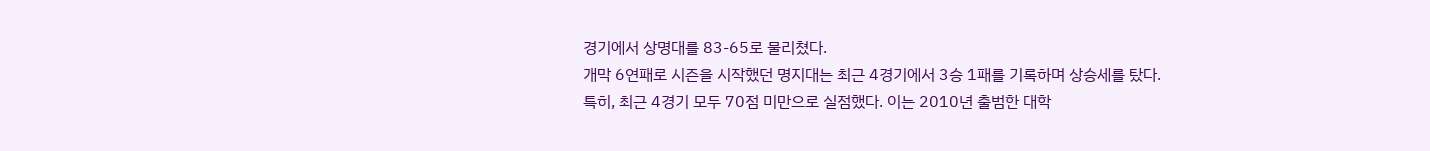경기에서 상명대를 83-65로 물리쳤다.
개막 6연패로 시즌을 시작했던 명지대는 최근 4경기에서 3승 1패를 기록하며 상승세를 탔다.
특히, 최근 4경기 모두 70점 미만으로 실점했다. 이는 2010년 출범한 대학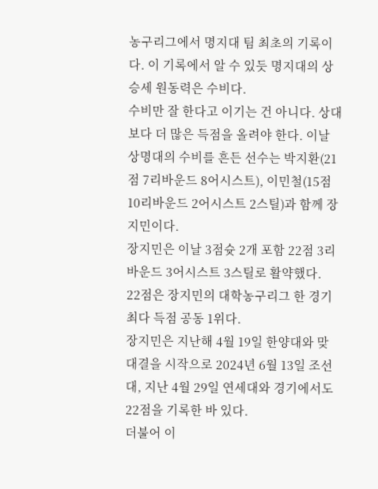농구리그에서 명지대 팀 최초의 기록이다. 이 기록에서 알 수 있듯 명지대의 상승세 원동력은 수비다.
수비만 잘 한다고 이기는 건 아니다. 상대보다 더 많은 득점을 올려야 한다. 이날 상명대의 수비를 흔든 선수는 박지환(21점 7리바운드 8어시스트), 이민철(15점 10리바운드 2어시스트 2스틸)과 함께 장지민이다.
장지민은 이날 3점슛 2개 포함 22점 3리바운드 3어시스트 3스틸로 활약했다.
22점은 장지민의 대학농구리그 한 경기 최다 득점 공동 1위다.
장지민은 지난해 4월 19일 한양대와 맞대결을 시작으로 2024년 6월 13일 조선대, 지난 4월 29일 연세대와 경기에서도 22점을 기록한 바 있다.
더불어 이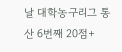날 대학농구리그 통산 6번째 20점+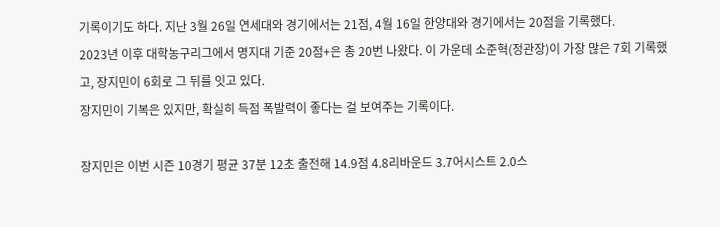기록이기도 하다. 지난 3월 26일 연세대와 경기에서는 21점, 4월 16일 한양대와 경기에서는 20점을 기록했다.
2023년 이후 대학농구리그에서 명지대 기준 20점+은 총 20번 나왔다. 이 가운데 소준혁(정관장)이 가장 많은 7회 기록했고, 장지민이 6회로 그 뒤를 잇고 있다.
장지민이 기복은 있지만, 확실히 득점 폭발력이 좋다는 걸 보여주는 기록이다.

장지민은 이번 시즌 10경기 평균 37분 12초 출전해 14.9점 4.8리바운드 3.7어시스트 2.0스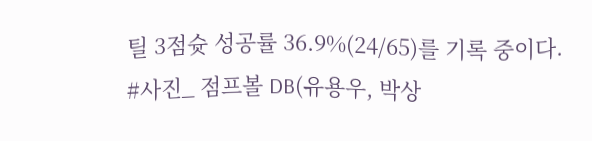틸 3점슛 성공률 36.9%(24/65)를 기록 중이다.
#사진_ 점프볼 DB(유용우, 박상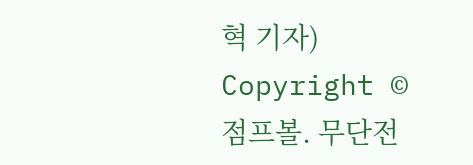혁 기자)
Copyright © 점프볼. 무단전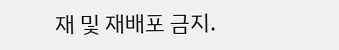재 및 재배포 금지.